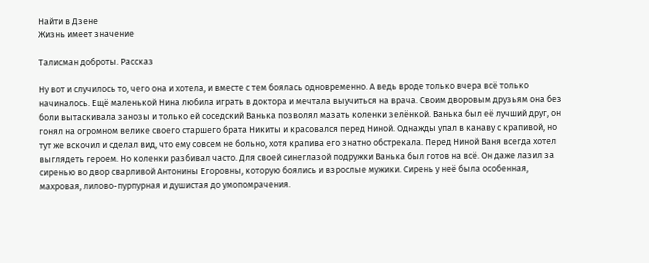Найти в Дзене
Жизнь имеет значение

Талисман доброты. Рассказ

Ну вот и случилось то, чего она и хотела, и вместе с тем боялась одновременно. А ведь вроде только вчера всё только начиналось. Ещё маленькой Нина любила играть в доктора и мечтала выучиться на врача. Своим дворовым друзьям она без боли вытаскивала занозы и только ей соседский Ванька позволял мазать коленки зелёнкой. Ванька был её лучший друг, он гонял на огромном велике своего старшего брата Никиты и красовался перед Ниной. Однажды упал в канаву с крапивой, но тут же вскочил и сделал вид, что ему совсем не больно, хотя крапива его знатно обстрекала. Перед Ниной Ваня всегда хотел выглядеть героем. Но коленки разбивал часто. Для своей синеглазой подружки Ванька был готов на всё. Он даже лазил за сиренью во двор сварливой Антонины Егоровны, которую боялись и взрослые мужики. Сирень у неё была особенная, махровая, лилово-пурпурная и душистая до умопомрачения.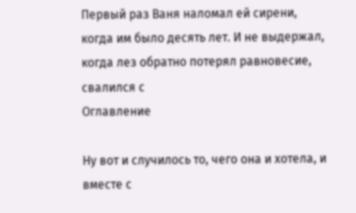Первый раз Ваня наломал ей сирени, когда им было десять лет. И не выдержал, когда лез обратно потерял равновесие, свалился с
Оглавление

Ну вот и случилось то, чего она и хотела, и вместе с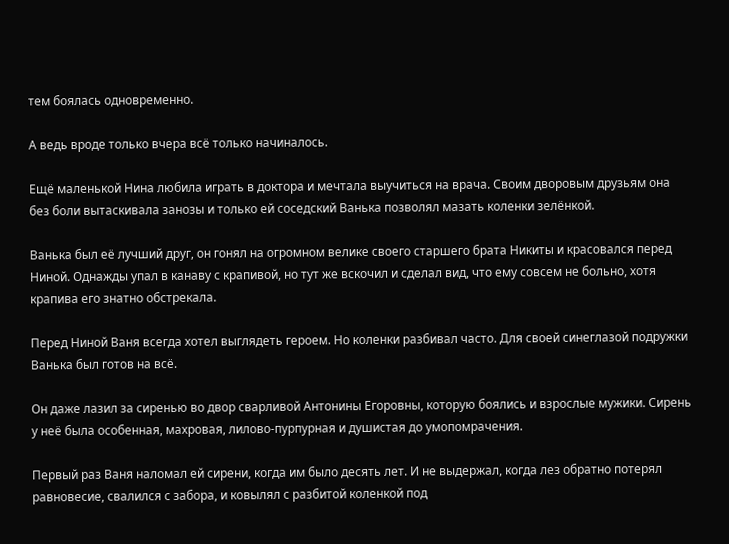тем боялась одновременно.

А ведь вроде только вчера всё только начиналось.

Ещё маленькой Нина любила играть в доктора и мечтала выучиться на врача. Своим дворовым друзьям она без боли вытаскивала занозы и только ей соседский Ванька позволял мазать коленки зелёнкой.

Ванька был её лучший друг, он гонял на огромном велике своего старшего брата Никиты и красовался перед Ниной. Однажды упал в канаву с крапивой, но тут же вскочил и сделал вид, что ему совсем не больно, хотя крапива его знатно обстрекала.

Перед Ниной Ваня всегда хотел выглядеть героем. Но коленки разбивал часто. Для своей синеглазой подружки Ванька был готов на всё.

Он даже лазил за сиренью во двор сварливой Антонины Егоровны, которую боялись и взрослые мужики. Сирень у неё была особенная, махровая, лилово-пурпурная и душистая до умопомрачения.

Первый раз Ваня наломал ей сирени, когда им было десять лет. И не выдержал, когда лез обратно потерял равновесие, свалился с забора, и ковылял с разбитой коленкой под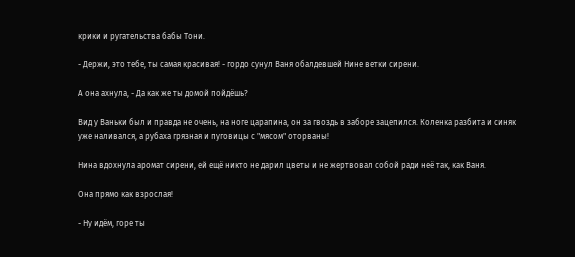крики и ругательства бабы Тони.

- Держи, это тебе, ты самая красивая! - гордо сунул Ваня обалдевшей Нине ветки сирени.

А она ахнула, - Да как же ты домой пойдёшь?

Вид у Ваньки был и правда не очень, на ноге царапина, он за гвоздь в заборе зацепился. Коленка разбита и синяк уже наливался, а рубаха грязная и пуговицы с "мясом" оторваны!

Нина вдохнула аромат сирени, ей ещё никто не дарил цветы и не жертвовал собой ради неё так, как Ваня.

Она прямо как взрослая!

- Ну идём, горе ты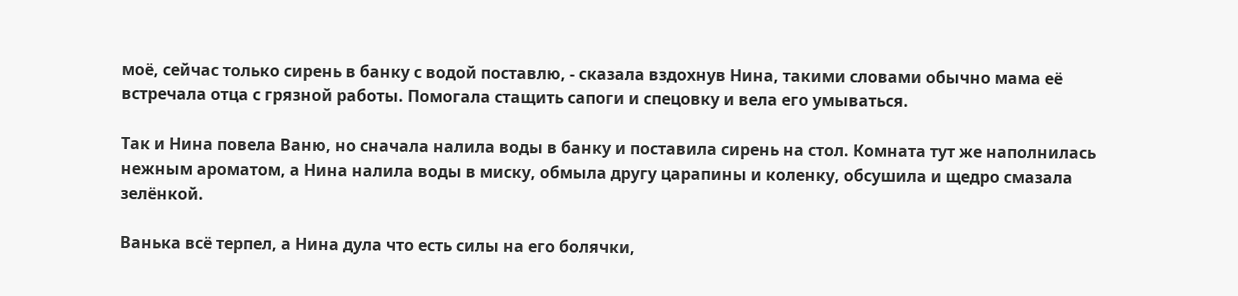моё, сейчас только сирень в банку с водой поставлю, - сказала вздохнув Нина, такими словами обычно мама её встречала отца с грязной работы. Помогала стащить сапоги и спецовку и вела его умываться.

Так и Нина повела Ваню, но сначала налила воды в банку и поставила сирень на стол. Комната тут же наполнилась нежным ароматом, а Нина налила воды в миску, обмыла другу царапины и коленку, обсушила и щедро смазала зелёнкой.

Ванька всё терпел, а Нина дула что есть силы на его болячки,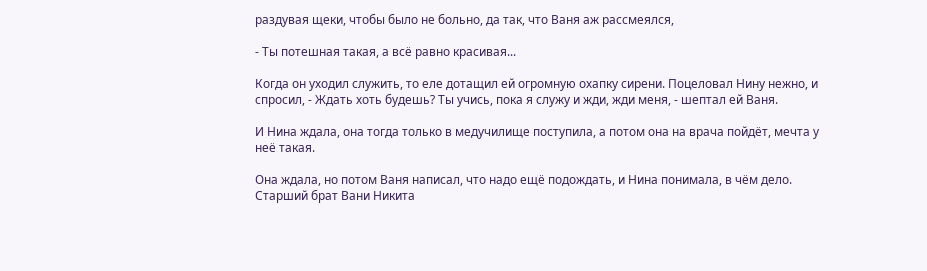раздувая щеки, чтобы было не больно, да так, что Ваня аж рассмеялся,

- Ты потешная такая, а всё равно красивая...

Когда он уходил служить, то еле дотащил ей огромную охапку сирени. Поцеловал Нину нежно, и спросил, - Ждать хоть будешь? Ты учись, пока я служу и жди, жди меня, - шептал ей Ваня.

И Нина ждала, она тогда только в медучилище поступила, а потом она на врача пойдёт, мечта у неё такая.

Она ждала, но потом Ваня написал, что надо ещё подождать, и Нина понимала, в чём дело. Старший брат Вани Никита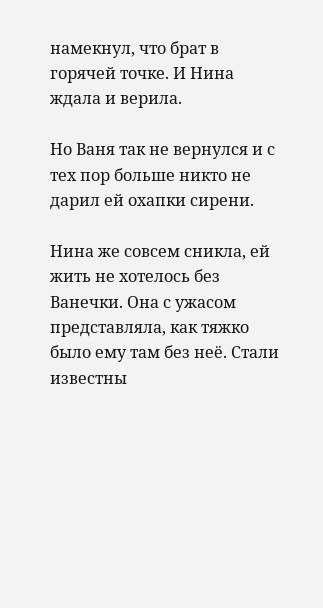намекнул, что брат в горячей точке. И Нина ждала и верила.

Но Ваня так не вернулся и с тех пор больше никто не дарил ей охапки сирени.

Нина же совсем сникла, ей жить не хотелось без Ванечки. Она с ужасом представляла, как тяжко было ему там без неё. Стали известны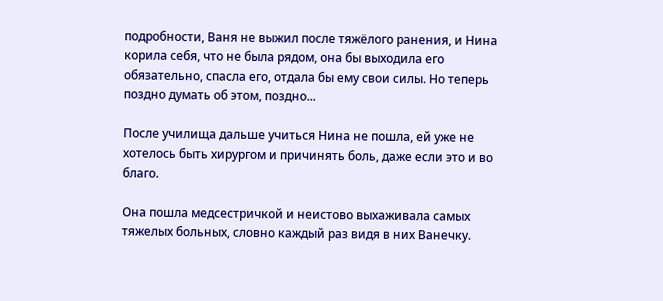подробности, Ваня не выжил после тяжёлого ранения, и Нина корила себя, что не была рядом, она бы выходила его обязательно, спасла его, отдала бы ему свои силы. Но теперь поздно думать об этом, поздно...

После училища дальше учиться Нина не пошла, ей уже не хотелось быть хирургом и причинять боль, даже если это и во благо.

Она пошла медсестричкой и неистово выхаживала самых тяжелых больных, словно каждый раз видя в них Ванечку.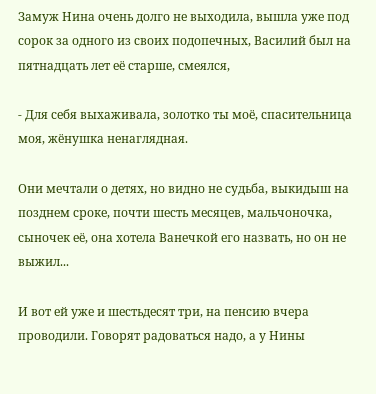Замуж Нина очень долго не выходила, вышла уже под сорок за одного из своих подопечных, Василий был на пятнадцать лет её старше, смеялся,

- Для себя выхаживала, золотко ты моё, спасительница моя, жёнушка ненаглядная.

Они мечтали о детях, но видно не судьба, выкидыш на позднем сроке, почти шесть месяцев, мальчоночка, сыночек её, она хотела Ванечкой его назвать, но он не выжил...

И вот ей уже и шестьдесят три, на пенсию вчера проводили. Говорят радоваться надо, а у Нины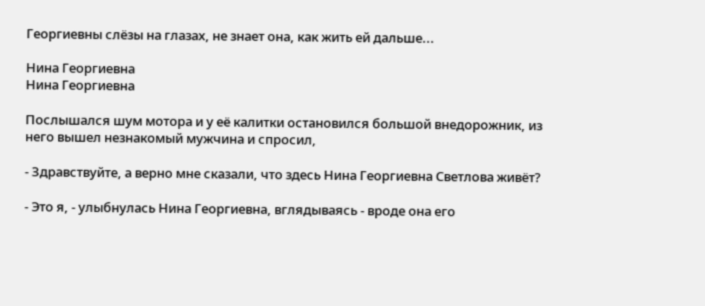Георгиевны слёзы на глазах, не знает она, как жить ей дальше...

Нина Георгиевна
Нина Георгиевна

Послышался шум мотора и у её калитки остановился большой внедорожник, из него вышел незнакомый мужчина и спросил,

- Здравствуйте, а верно мне сказали, что здесь Нина Георгиевна Светлова живёт?

- Это я, - улыбнулась Нина Георгиевна, вглядываясь - вроде она его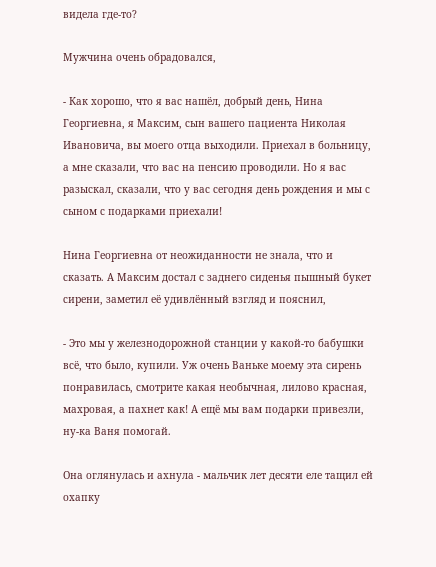видела где-то?

Мужчина очень обрадовался,

- Как хорошо, что я вас нашёл, добрый день, Нина Георгиевна, я Максим, сын вашего пациента Николая Ивановича, вы моего отца выходили. Приехал в больницу, а мне сказали, что вас на пенсию проводили. Но я вас разыскал, сказали, что у вас сегодня день рождения и мы с сыном с подарками приехали!

Нина Георгиевна от неожиданности не знала, что и сказать. А Максим достал с заднего сиденья пышный букет сирени, заметил её удивлённый взгляд и пояснил,

- Это мы у железнодорожной станции у какой-то бабушки всё, что было, купили. Уж очень Ваньке моему эта сирень понравилась, смотрите какая необычная, лилово красная, махровая, а пахнет как! А ещё мы вам подарки привезли, ну-ка Ваня помогай.

Она оглянулась и ахнула - мальчик лет десяти еле тащил ей охапку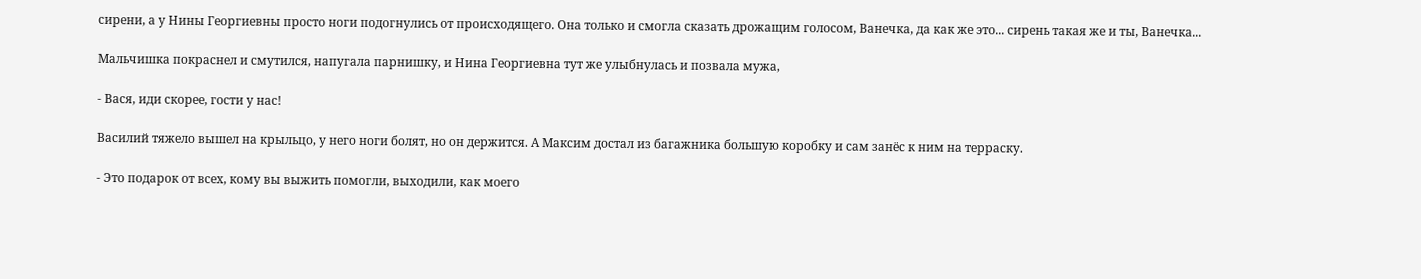сирени, а у Нины Георгиевны просто ноги подогнулись от происходящего. Она только и смогла сказать дрожащим голосом, Ванечка, да как же это... сирень такая же и ты, Ванечка...

Мальчишка покраснел и смутился, напугала парнишку, и Нина Георгиевна тут же улыбнулась и позвала мужа,

- Вася, иди скорее, гости у нас!

Василий тяжело вышел на крыльцо, у него ноги болят, но он держится. А Максим достал из багажника большую коробку и сам занёс к ним на терраску.

- Это подарок от всех, кому вы выжить помогли, выходили, как моего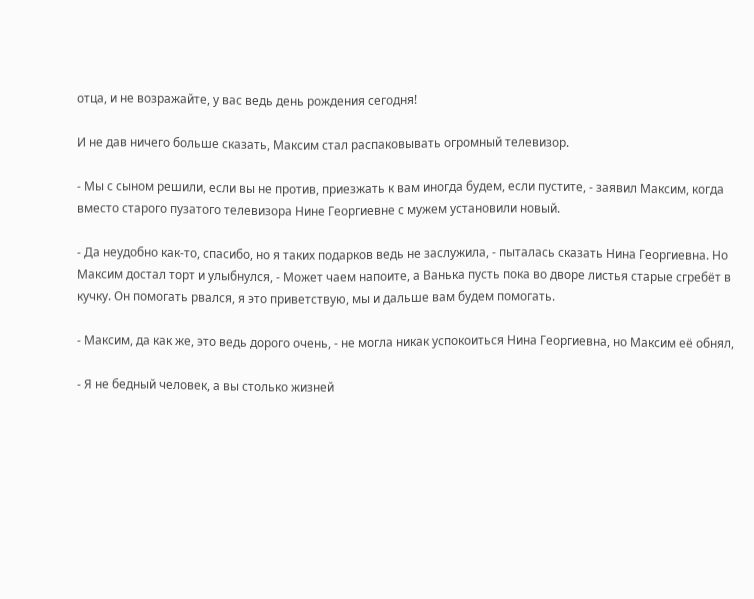отца, и не возражайте, у вас ведь день рождения сегодня!

И не дав ничего больше сказать, Максим стал распаковывать огромный телевизор.

- Мы с сыном решили, если вы не против, приезжать к вам иногда будем, если пустите, - заявил Максим, когда вместо старого пузатого телевизора Нине Георгиевне с мужем установили новый.

- Да неудобно как-то, спасибо, но я таких подарков ведь не заслужила, - пыталась сказать Нина Георгиевна. Но Максим достал торт и улыбнулся, - Может чаем напоите, а Ванька пусть пока во дворе листья старые сгребёт в кучку. Он помогать рвался, я это приветствую, мы и дальше вам будем помогать.

- Максим, да как же, это ведь дорого очень, - не могла никак успокоиться Нина Георгиевна, но Максим её обнял,

- Я не бедный человек, а вы столько жизней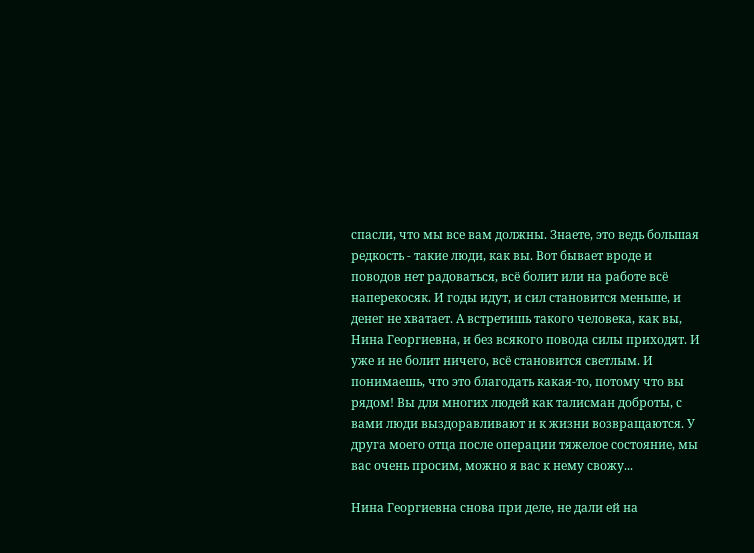спасли, что мы все вам должны. Знаете, это ведь большая редкость - такие люди, как вы. Вот бывает вроде и поводов нет радоваться, всё болит или на работе всё наперекосяк. И годы идут, и сил становится меньше, и денег не хватает. А встретишь такого человека, как вы, Нина Георгиевна, и без всякого повода силы приходят. И уже и не болит ничего, всё становится светлым. И понимаешь, что это благодать какая-то, потому что вы рядом! Вы для многих людей как талисман доброты, с вами люди выздоравливают и к жизни возвращаются. У друга моего отца после операции тяжелое состояние, мы вас очень просим, можно я вас к нему свожу...

Нина Георгиевна снова при деле, не дали ей на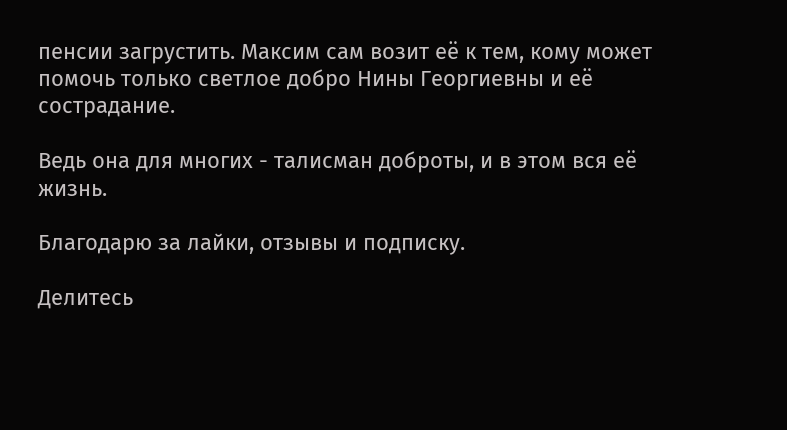пенсии загрустить. Максим сам возит её к тем, кому может помочь только светлое добро Нины Георгиевны и её сострадание.

Ведь она для многих - талисман доброты, и в этом вся её жизнь.

Благодарю за лайки, отзывы и подписку.

Делитесь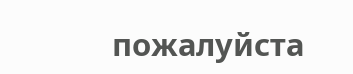пожалуйста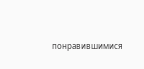понравившимися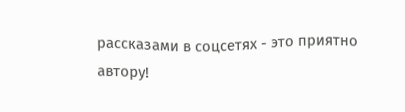рассказами в соцсетях - это приятно автору!